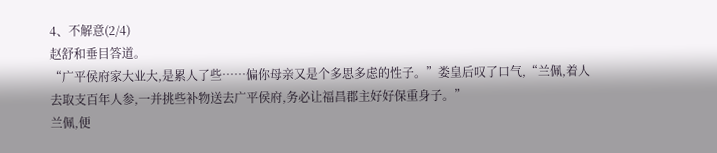4、不解意(2/4)
赵舒和垂目答道。
“广平侯府家大业大,是累人了些……偏你母亲又是个多思多虑的性子。”娄皇后叹了口气,“兰佩,着人去取支百年人参,一并挑些补物送去广平侯府,务必让福昌郡主好好保重身子。”
兰佩,便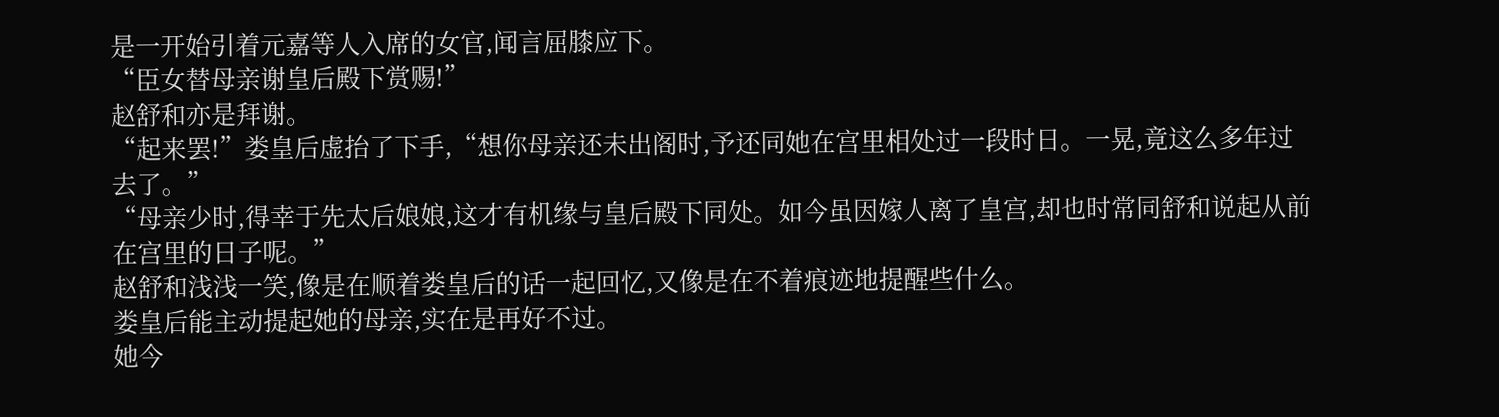是一开始引着元嘉等人入席的女官,闻言屈膝应下。
“臣女替母亲谢皇后殿下赏赐!”
赵舒和亦是拜谢。
“起来罢!”娄皇后虚抬了下手,“想你母亲还未出阁时,予还同她在宫里相处过一段时日。一晃,竟这么多年过去了。”
“母亲少时,得幸于先太后娘娘,这才有机缘与皇后殿下同处。如今虽因嫁人离了皇宫,却也时常同舒和说起从前在宫里的日子呢。”
赵舒和浅浅一笑,像是在顺着娄皇后的话一起回忆,又像是在不着痕迹地提醒些什么。
娄皇后能主动提起她的母亲,实在是再好不过。
她今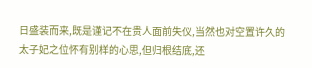日盛装而来,既是谨记不在贵人面前失仪,当然也对空置许久的太子妃之位怀有别样的心思,但归根结底,还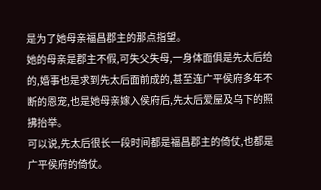是为了她母亲福昌郡主的那点指望。
她的母亲是郡主不假,可失父失母,一身体面俱是先太后给的,婚事也是求到先太后面前成的,甚至连广平侯府多年不断的恩宠,也是她母亲嫁入侯府后,先太后爱屋及乌下的照拂抬举。
可以说,先太后很长一段时间都是福昌郡主的倚仗,也都是广平侯府的倚仗。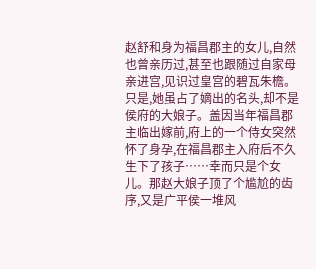赵舒和身为福昌郡主的女儿,自然也曾亲历过,甚至也跟随过自家母亲进宫,见识过皇宫的碧瓦朱檐。
只是,她虽占了嫡出的名头,却不是侯府的大娘子。盖因当年福昌郡主临出嫁前,府上的一个侍女突然怀了身孕,在福昌郡主入府后不久生下了孩子……幸而只是个女儿。那赵大娘子顶了个尴尬的齿序,又是广平侯一堆风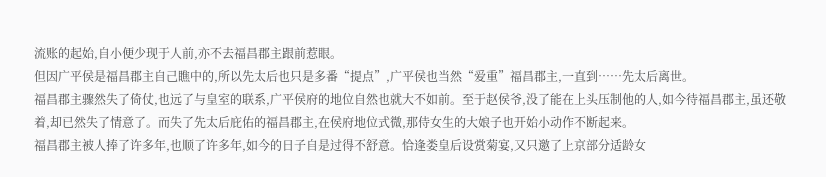流账的起始,自小便少现于人前,亦不去福昌郡主跟前惹眼。
但因广平侯是福昌郡主自己瞧中的,所以先太后也只是多番“提点”,广平侯也当然“爱重”福昌郡主,一直到……先太后离世。
福昌郡主骤然失了倚仗,也远了与皇室的联系,广平侯府的地位自然也就大不如前。至于赵侯爷,没了能在上头压制他的人,如今待福昌郡主,虽还敬着,却已然失了情意了。而失了先太后庇佑的福昌郡主,在侯府地位式微,那侍女生的大娘子也开始小动作不断起来。
福昌郡主被人捧了许多年,也顺了许多年,如今的日子自是过得不舒意。恰逢娄皇后设赏菊宴,又只邀了上京部分适龄女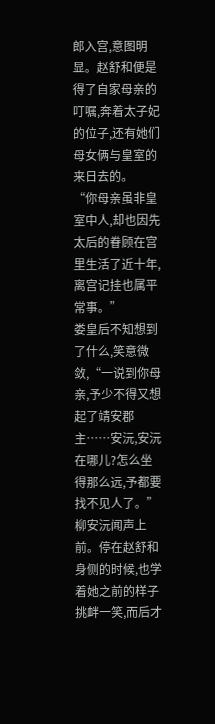郎入宫,意图明显。赵舒和便是得了自家母亲的叮嘱,奔着太子妃的位子,还有她们母女俩与皇室的来日去的。
“你母亲虽非皇室中人,却也因先太后的眷顾在宫里生活了近十年,离宫记挂也属平常事。”
娄皇后不知想到了什么,笑意微敛,“一说到你母亲,予少不得又想起了靖安郡主……安沅,安沅在哪儿?怎么坐得那么远,予都要找不见人了。”
柳安沅闻声上前。停在赵舒和身侧的时候,也学着她之前的样子挑衅一笑,而后才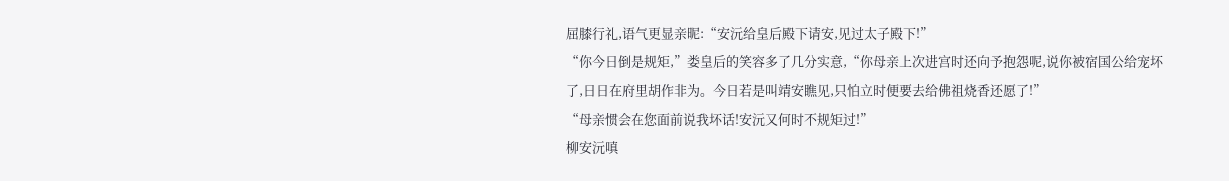屈膝行礼,语气更显亲昵:“安沅给皇后殿下请安,见过太子殿下!”
“你今日倒是规矩,”娄皇后的笑容多了几分实意,“你母亲上次进宫时还向予抱怨呢,说你被宿国公给宠坏了,日日在府里胡作非为。今日若是叫靖安瞧见,只怕立时便要去给佛祖烧香还愿了!”
“母亲惯会在您面前说我坏话!安沅又何时不规矩过!”
柳安沅嗔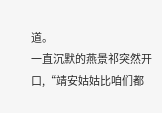道。
一直沉默的燕景祁突然开口,“靖安姑姑比咱们都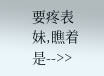要疼表妹,瞧着是-->>